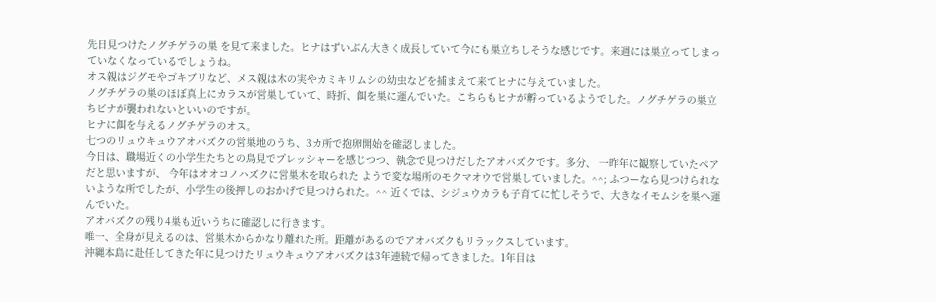先日見つけたノグチゲラの巣 を見て来ました。ヒナはずいぶん大きく成長していて今にも巣立ちしそうな感じです。来週には巣立ってしまっていなくなっているでしょうね。
オス親はジグモやゴキブリなど、メス親は木の実やカミキリムシの幼虫などを捕まえて来てヒナに与えていました。
ノグチゲラの巣のほぼ真上にカラスが営巣していて、時折、餌を巣に運んでいた。こちらもヒナが孵っているようでした。ノグチゲラの巣立ちビナが襲われないといいのですが。
ヒナに餌を与えるノグチゲラのオス。
七つのリュウキュウアオバズクの営巣地のうち、3カ所で抱卵開始を確認しました。
今日は、職場近くの小学生たちとの鳥見でプレッシャーを感じつつ、執念で見つけだしたアオバズクです。多分、 一昨年に観察していたペア だと思いますが、 今年はオオコノハズクに営巣木を取られた ようで変な場所のモクマオウで営巣していました。^^; ふつーなら見つけられないような所でしたが、小学生の後押しのおかげで見つけられた。^^ 近くでは、シジュウカラも子育てに忙しそうで、大きなイモムシを巣へ運んでいた。
アオバズクの残り4巣も近いうちに確認しに行きます。
唯一、全身が見えるのは、営巣木からかなり離れた所。距離があるのでアオバズクもリラックスしています。
沖縄本島に赴任してきた年に見つけたリュウキュウアオバズクは3年連続で帰ってきました。1年目は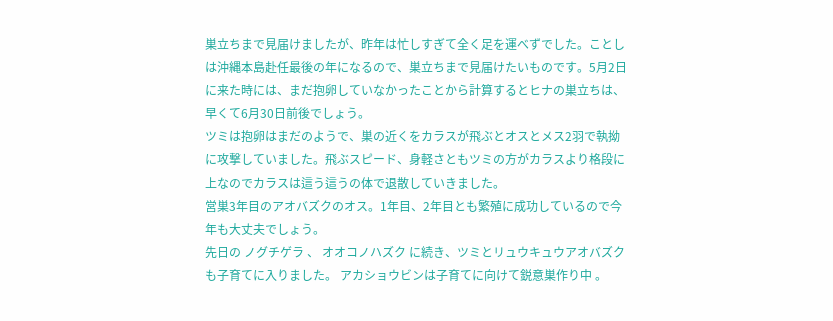巣立ちまで見届けましたが、昨年は忙しすぎて全く足を運べずでした。ことしは沖縄本島赴任最後の年になるので、巣立ちまで見届けたいものです。5月2日に来た時には、まだ抱卵していなかったことから計算するとヒナの巣立ちは、早くて6月30日前後でしょう。
ツミは抱卵はまだのようで、巣の近くをカラスが飛ぶとオスとメス2羽で執拗に攻撃していました。飛ぶスピード、身軽さともツミの方がカラスより格段に上なのでカラスは這う這うの体で退散していきました。
営巣3年目のアオバズクのオス。1年目、2年目とも繁殖に成功しているので今年も大丈夫でしょう。
先日の ノグチゲラ 、 オオコノハズク に続き、ツミとリュウキュウアオバズクも子育てに入りました。 アカショウビンは子育てに向けて鋭意巣作り中 。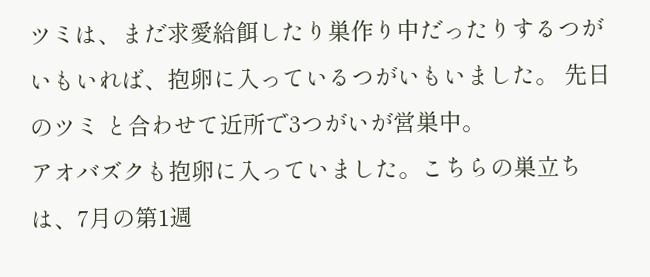ツミは、まだ求愛給餌したり巣作り中だったりするつがいもいれば、抱卵に入っているつがいもいました。 先日のツミ と合わせて近所で3つがいが営巣中。
アオバズクも抱卵に入っていました。こちらの巣立ちは、7月の第1週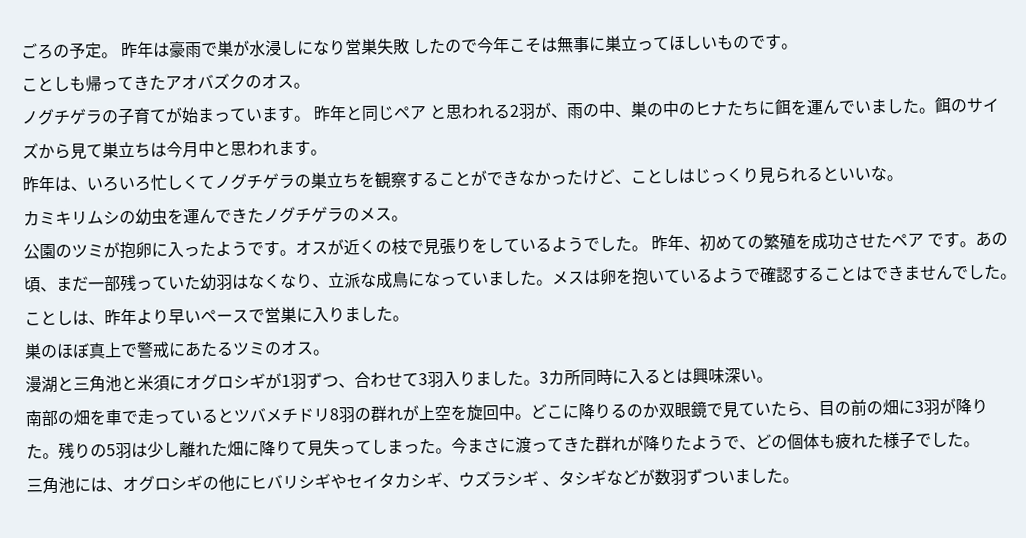ごろの予定。 昨年は豪雨で巣が水浸しになり営巣失敗 したので今年こそは無事に巣立ってほしいものです。
ことしも帰ってきたアオバズクのオス。
ノグチゲラの子育てが始まっています。 昨年と同じペア と思われる2羽が、雨の中、巣の中のヒナたちに餌を運んでいました。餌のサイズから見て巣立ちは今月中と思われます。
昨年は、いろいろ忙しくてノグチゲラの巣立ちを観察することができなかったけど、ことしはじっくり見られるといいな。
カミキリムシの幼虫を運んできたノグチゲラのメス。
公園のツミが抱卵に入ったようです。オスが近くの枝で見張りをしているようでした。 昨年、初めての繁殖を成功させたペア です。あの頃、まだ一部残っていた幼羽はなくなり、立派な成鳥になっていました。メスは卵を抱いているようで確認することはできませんでした。ことしは、昨年より早いペースで営巣に入りました。
巣のほぼ真上で警戒にあたるツミのオス。
漫湖と三角池と米須にオグロシギが1羽ずつ、合わせて3羽入りました。3カ所同時に入るとは興味深い。
南部の畑を車で走っているとツバメチドリ8羽の群れが上空を旋回中。どこに降りるのか双眼鏡で見ていたら、目の前の畑に3羽が降りた。残りの5羽は少し離れた畑に降りて見失ってしまった。今まさに渡ってきた群れが降りたようで、どの個体も疲れた様子でした。
三角池には、オグロシギの他にヒバリシギやセイタカシギ、ウズラシギ 、タシギなどが数羽ずついました。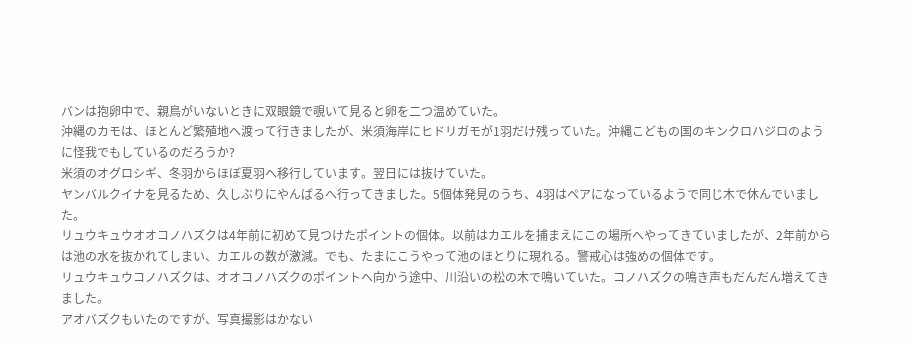バンは抱卵中で、親鳥がいないときに双眼鏡で覗いて見ると卵を二つ温めていた。
沖縄のカモは、ほとんど繁殖地へ渡って行きましたが、米須海岸にヒドリガモが1羽だけ残っていた。沖縄こどもの国のキンクロハジロのように怪我でもしているのだろうか?
米須のオグロシギ、冬羽からほぼ夏羽へ移行しています。翌日には抜けていた。
ヤンバルクイナを見るため、久しぶりにやんばるへ行ってきました。5個体発見のうち、4羽はペアになっているようで同じ木で休んでいました。
リュウキュウオオコノハズクは4年前に初めて見つけたポイントの個体。以前はカエルを捕まえにこの場所へやってきていましたが、2年前からは池の水を抜かれてしまい、カエルの数が激減。でも、たまにこうやって池のほとりに現れる。警戒心は強めの個体です。
リュウキュウコノハズクは、オオコノハズクのポイントへ向かう途中、川沿いの松の木で鳴いていた。コノハズクの鳴き声もだんだん増えてきました。
アオバズクもいたのですが、写真撮影はかない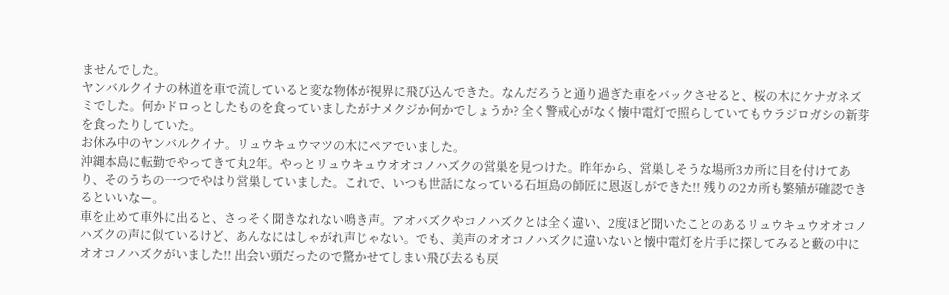ませんでした。
ヤンバルクイナの林道を車で流していると変な物体が視界に飛び込んできた。なんだろうと通り過ぎた車をバックさせると、桜の木にケナガネズミでした。何かドロっとしたものを食っていましたがナメクジか何かでしょうか? 全く警戒心がなく懐中電灯で照らしていてもウラジロガシの新芽を食ったりしていた。
お休み中のヤンバルクイナ。リュウキュウマツの木にペアでいました。
沖縄本島に転勤でやってきて丸2年。やっとリュウキュウオオコノハズクの営巣を見つけた。昨年から、営巣しそうな場所3カ所に目を付けてあり、そのうちの一つでやはり営巣していました。これで、いつも世話になっている石垣島の師匠に恩返しができた!! 残りの2カ所も繁殖が確認できるといいなー。
車を止めて車外に出ると、さっそく聞きなれない鳴き声。アオバズクやコノハズクとは全く違い、2度ほど聞いたことのあるリュウキュウオオコノハズクの声に似ているけど、あんなにはしゃがれ声じゃない。でも、美声のオオコノハズクに違いないと懐中電灯を片手に探してみると藪の中にオオコノハズクがいました!! 出会い頭だったので驚かせてしまい飛び去るも戻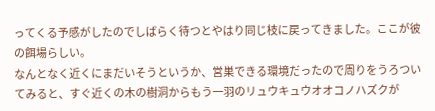ってくる予感がしたのでしばらく待つとやはり同じ枝に戻ってきました。ここが彼の餌場らしい。
なんとなく近くにまだいそうというか、営巣できる環境だったので周りをうろついてみると、すぐ近くの木の樹洞からもう一羽のリュウキュウオオコノハズクが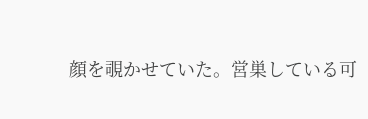顔を覗かせていた。営巣している可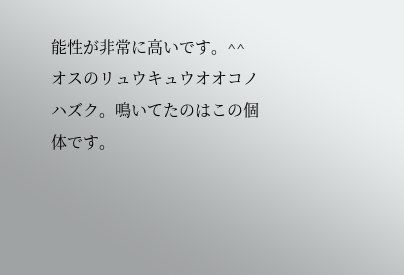能性が非常に高いです。^^
オスのリュウキュウオオコノハズク。鳴いてたのはこの個体です。